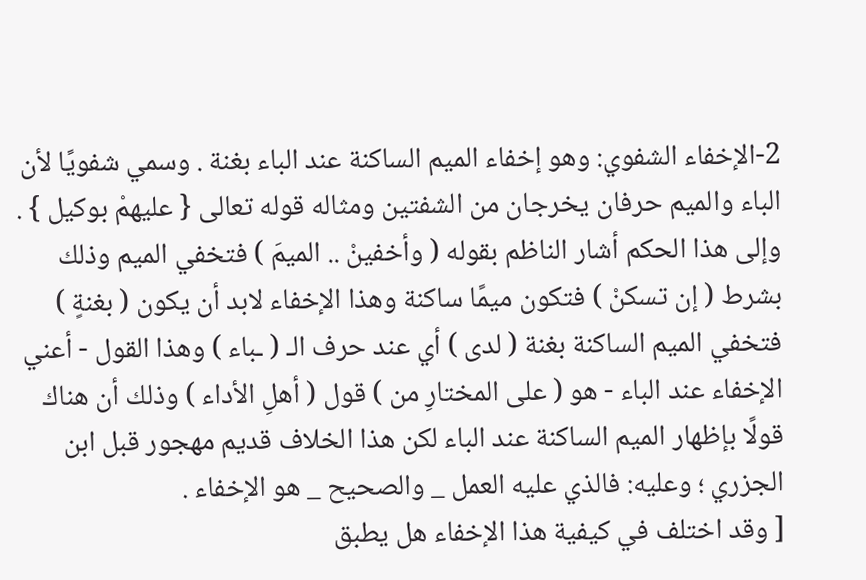2-الإخفاء الشفوي: وهو إخفاء الميم الساكنة عند الباء بغنة . وسمي شفويًا لأن الباء والميم حرفان يخرجان من الشفتين ومثاله قوله تعالى { عليهمْ بوكيل } .
وإلى هذا الحكم أشار الناظم بقوله ( وأخفينْ .. الميمَ ) فتخفي الميم وذلك بشرط ( إن تسكنْ ) فتكون ميمًا ساكنة وهذا الإخفاء لابد أن يكون ( بغنةٍ ) فتخفي الميم الساكنة بغنة ( لدى ) أي عند حرف الـ ( ـباء ) وهذا القول - أعني الإخفاء عند الباء - هو ( على المختارِ من ) قول ( أهلِ الأداء ) وذلك أن هناك قولًا بإظهار الميم الساكنة عند الباء لكن هذا الخلاف قديم مهجور قبل ابن الجزري ؛ وعليه: فالذي عليه العمل _ والصحيح _ هو الإخفاء .
[ وقد اختلف في كيفية هذا الإخفاء هل يطبق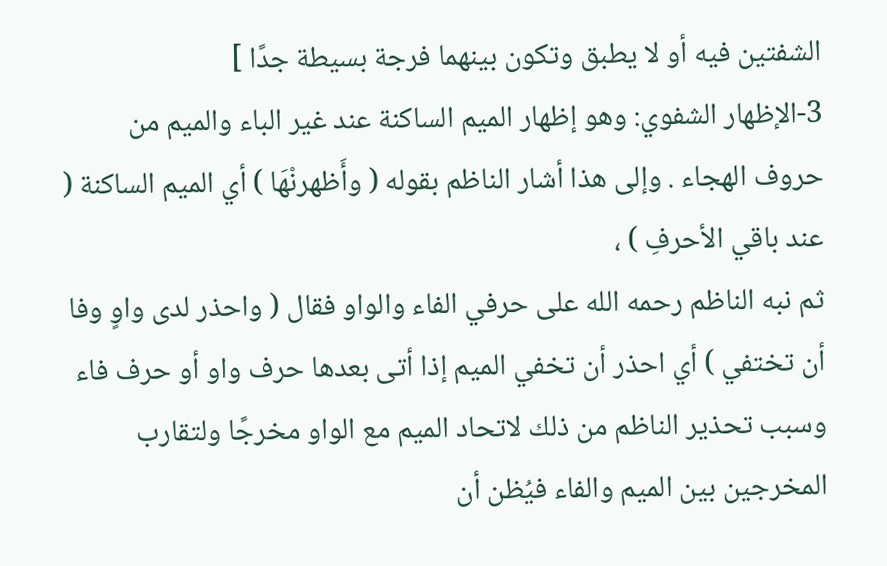الشفتين فيه أو لا يطبق وتكون بينهما فرجة بسيطة جدًا ]
3-الإظهار الشفوي: وهو إظهار الميم الساكنة عند غير الباء والميم من حروف الهجاء . وإلى هذا أشار الناظم بقوله ( وأَظهرنْهَا ) أي الميم الساكنة ( عند باقي الأحرفِ ) ،
ثم نبه الناظم رحمه الله على حرفي الفاء والواو فقال ( واحذر لدى واوٍ وفا أن تختفي ) أي احذر أن تخفي الميم إذا أتى بعدها حرف واو أو حرف فاء وسبب تحذير الناظم من ذلك لاتحاد الميم مع الواو مخرجًا ولتقارب المخرجين بين الميم والفاء فيُظن أن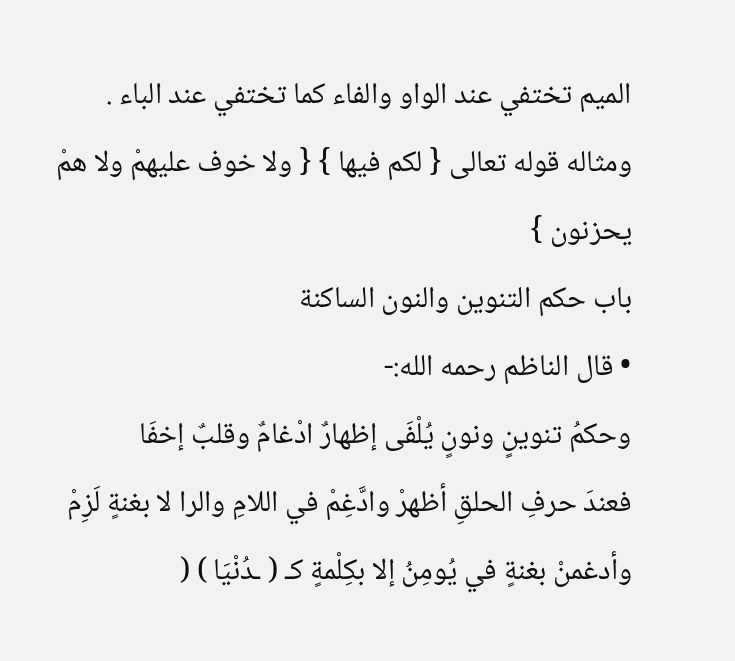الميم تختفي عند الواو والفاء كما تختفي عند الباء .
ومثاله قوله تعالى { لكم فيها } { ولا خوف عليهمْ ولا همْ يحزنون }
باب حكم التنوين والنون الساكنة
• قال الناظم رحمه الله:-
وحكمُ تنوينٍ ونونٍ يُلْفَى إظهارٌ ادْغامٌ وقلبٌ إخفَا
فعندَ حرفِ الحلقِ أظهرْ وادَّغِمْ في اللامِ والرا لا بغنةٍ لَزِمْ
وأدغمنْ بغنةٍ في يُومِنُ إلا بكِلْمةٍ كـ ( ـدُنْيَا ) (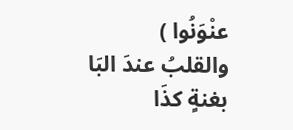عنْوَنُوا )
والقلبُ عندَ البَا بغنةٍ كذَا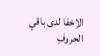الاِخفا لدى باقي الحروفِ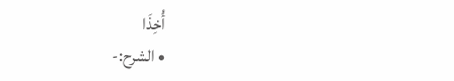أُخِذَا
• الشرح:-